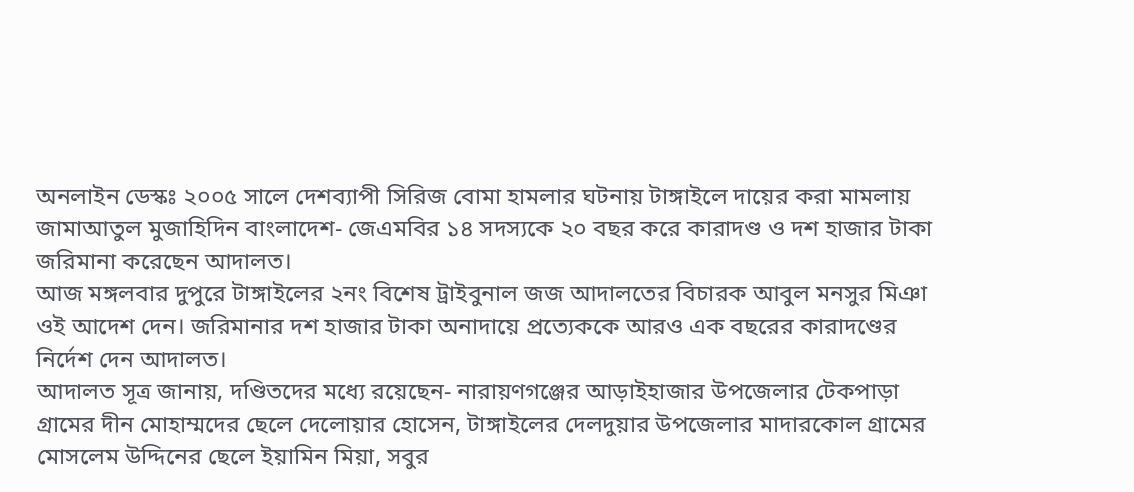অনলাইন ডেস্কঃ ২০০৫ সালে দেশব্যাপী সিরিজ বোমা হামলার ঘটনায় টাঙ্গাইলে দায়ের করা মামলায় জামাআতুল মুজাহিদিন বাংলাদেশ- জেএমবির ১৪ সদস্যকে ২০ বছর করে কারাদণ্ড ও দশ হাজার টাকা জরিমানা করেছেন আদালত।
আজ মঙ্গলবার দুপুরে টাঙ্গাইলের ২নং বিশেষ ট্রাইবুনাল জজ আদালতের বিচারক আবুল মনসুর মিঞা ওই আদেশ দেন। জরিমানার দশ হাজার টাকা অনাদায়ে প্রত্যেককে আরও এক বছরের কারাদণ্ডের নির্দেশ দেন আদালত।
আদালত সূত্র জানায়, দণ্ডিতদের মধ্যে রয়েছেন- নারায়ণগঞ্জের আড়াইহাজার উপজেলার টেকপাড়া গ্রামের দীন মোহাম্মদের ছেলে দেলোয়ার হোসেন, টাঙ্গাইলের দেলদুয়ার উপজেলার মাদারকোল গ্রামের মোসলেম উদ্দিনের ছেলে ইয়ামিন মিয়া, সবুর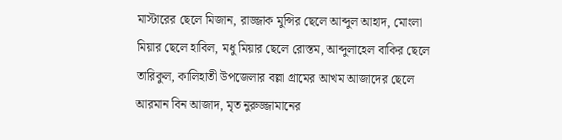মাস্টারের ছেলে মিজান, রাজ্জাক মুন্সির ছেলে আব্দুল আহাদ, মোংলা মিয়ার ছেলে হাবিল, মধু মিয়ার ছেলে রোস্তম, আব্দুলাহেল বাকির ছেলে তারিকুল, কালিহাতী উপজেলার বল্লা গ্রামের আখম আজাদের ছেলে আরমান বিন আজাদ, মৃত নুরুজ্জামানের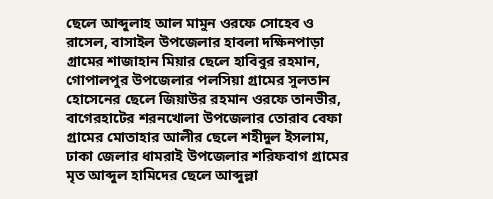ছেলে আব্দুলাহ আল মামুন ওরফে সোহেব ও রাসেল, বাসাইল উপজেলার হাবলা দক্ষিনপাড়া গ্রামের শাজাহান মিয়ার ছেলে হাবিবুর রহমান, গোপালপুর উপজেলার পলসিয়া গ্রামের সুলতান হোসেনের ছেলে জিয়াউর রহমান ওরফে তানভীর, বাগেরহাটের শরনখোলা উপজেলার তোরাব বেফা গ্রামের মোতাহার আলীর ছেলে শহীদুল ইসলাম, ঢাকা জেলার ধামরাই উপজেলার শরিফবাগ গ্রামের মৃত আব্দুল হামিদের ছেলে আব্দুল্লা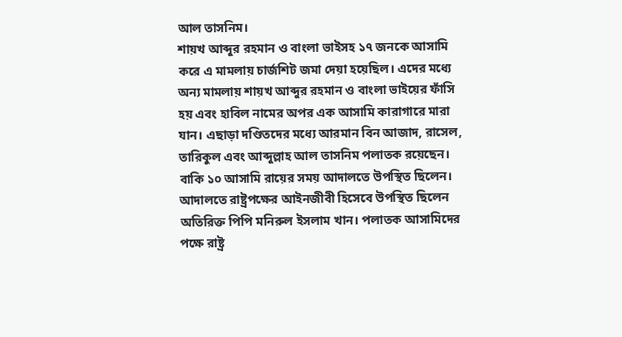আল তাসনিম।
শায়খ আব্দুর রহমান ও বাংলা ভাইসহ ১৭ জনকে আসামি করে এ মামলায় চার্জশিট জমা দেয়া হয়েছিল। এদের মধ্যে অন্য মামলায় শায়খ আব্দুর রহমান ও বাংলা ভাইয়ের ফাঁসি হয় এবং হাবিল নামের অপর এক আসামি কারাগারে মারা যান। এছাড়া দণ্ডিতদের মধ্যে আরমান বিন আজাদ, রাসেল, তারিকুল এবং আব্দুল্লাহ আল তাসনিম পলাতক রয়েছেন। বাকি ১০ আসামি রায়ের সময় আদালতে উপস্থিত ছিলেন।
আদালতে রাষ্ট্রপক্ষের আইনজীবী হিসেবে উপস্থিত ছিলেন অতিরিক্ত পিপি মনিরুল ইসলাম খান। পলাতক আসামিদের পক্ষে রাষ্ট্র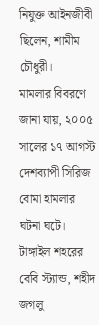নিযুক্ত আইনজীবী ছিলেন, শামীম চৌধুরী।
মামলার বিবরণে জানা যায়, ২০০৫ সালের ১৭ আগস্ট দেশব্যাপী সিরিজ বোমা হামলার ঘটনা ঘটে। টাঙ্গাইল শহরের বেবি স্ট্যান্ড, শহীদ জগলু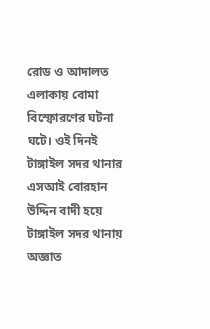রোড ও আদালত এলাকায় বোমা বিস্ফোরণের ঘটনা ঘটে। ওই দিনই টাঙ্গাইল সদর থানার এসআই বোরহান উদ্দিন বাদী হয়ে টাঙ্গাইল সদর থানায় অজ্ঞাত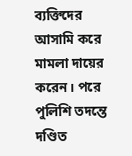ব্যক্তিদের আসামি করে মামলা দায়ের করেন। পরে পুলিশি তদন্তে দণ্ডিত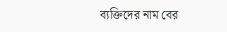ব্যক্তিদের নাম বের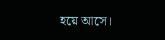হয়ে আসে।